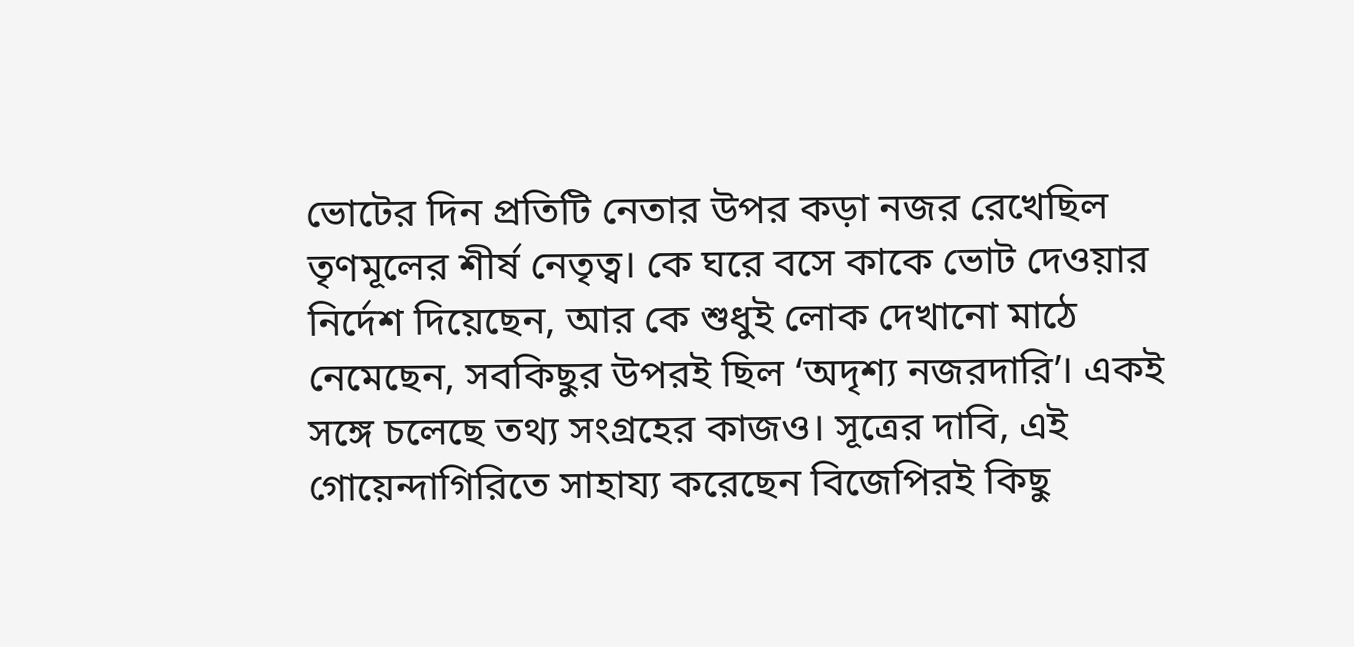ভোটের দিন প্রতিটি নেতার উপর কড়া নজর রেখেছিল তৃণমূলের শীর্ষ নেতৃত্ব। কে ঘরে বসে কাকে ভোট দেওয়ার নির্দেশ দিয়েছেন, আর কে শুধুই লোক দেখানো মাঠে নেমেছেন, সবকিছুর উপরই ছিল ‘অদৃশ্য নজরদারি’। একই সঙ্গে চলেছে তথ্য সংগ্রহের কাজও। সূত্রের দাবি, এই গোয়েন্দাগিরিতে সাহায্য করেছেন বিজেপিরই কিছু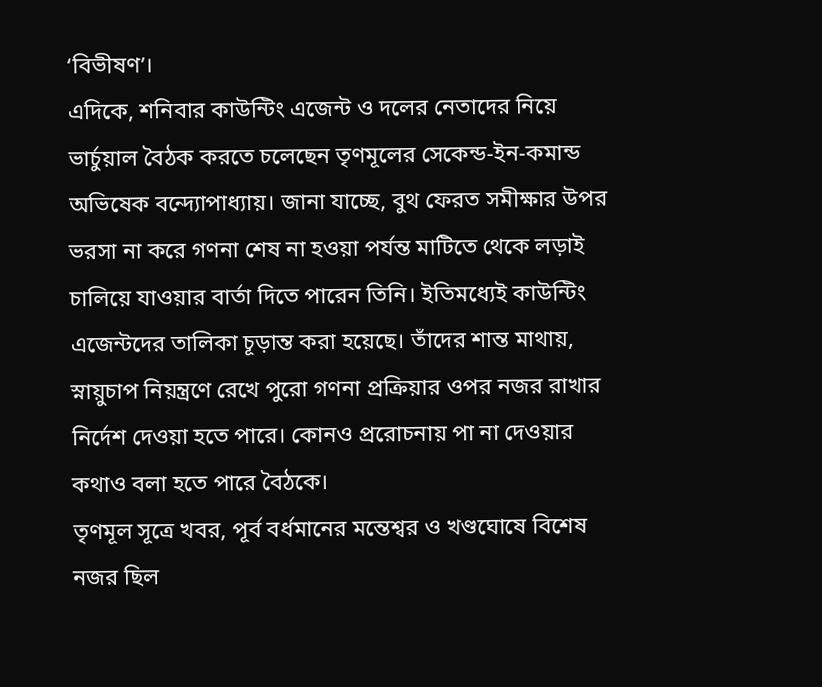‘বিভীষণ’।
এদিকে, শনিবার কাউন্টিং এজেন্ট ও দলের নেতাদের নিয়ে ভার্চুয়াল বৈঠক করতে চলেছেন তৃণমূলের সেকেন্ড-ইন-কমান্ড অভিষেক বন্দ্যোপাধ্যায়। জানা যাচ্ছে, বুথ ফেরত সমীক্ষার উপর ভরসা না করে গণনা শেষ না হওয়া পর্যন্ত মাটিতে থেকে লড়াই চালিয়ে যাওয়ার বার্তা দিতে পারেন তিনি। ইতিমধ্যেই কাউন্টিং এজেন্টদের তালিকা চূড়ান্ত করা হয়েছে। তাঁদের শান্ত মাথায়, স্নায়ুচাপ নিয়ন্ত্রণে রেখে পুরো গণনা প্রক্রিয়ার ওপর নজর রাখার নির্দেশ দেওয়া হতে পারে। কোনও প্ররোচনায় পা না দেওয়ার কথাও বলা হতে পারে বৈঠকে।
তৃণমূল সূত্রে খবর, পূর্ব বর্ধমানের মন্তেশ্বর ও খণ্ডঘোষে বিশেষ নজর ছিল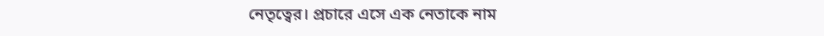নেতৃত্বের। প্রচারে এসে এক নেতাকে নাম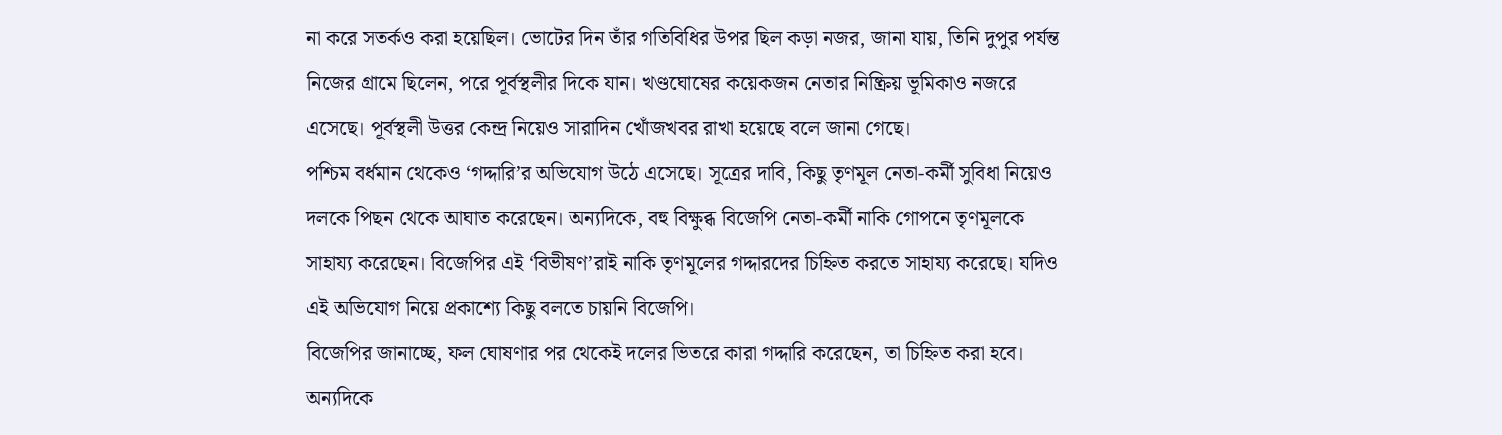না করে সতর্কও করা হয়েছিল। ভোটের দিন তাঁর গতিবিধির উপর ছিল কড়া নজর, জানা যায়, তিনি দুপুর পর্যন্ত নিজের গ্রামে ছিলেন, পরে পূর্বস্থলীর দিকে যান। খণ্ডঘোষের কয়েকজন নেতার নিষ্ক্রিয় ভূমিকাও নজরে এসেছে। পূর্বস্থলী উত্তর কেন্দ্র নিয়েও সারাদিন খোঁজখবর রাখা হয়েছে বলে জানা গেছে।
পশ্চিম বর্ধমান থেকেও ‘গদ্দারি’র অভিযোগ উঠে এসেছে। সূত্রের দাবি, কিছু তৃণমূল নেতা-কর্মী সুবিধা নিয়েও দলকে পিছন থেকে আঘাত করেছেন। অন্যদিকে, বহু বিক্ষুব্ধ বিজেপি নেতা-কর্মী নাকি গোপনে তৃণমূলকে সাহায্য করেছেন। বিজেপির এই ‘বিভীষণ’রাই নাকি তৃণমূলের গদ্দারদের চিহ্নিত করতে সাহায্য করেছে। যদিও এই অভিযোগ নিয়ে প্রকাশ্যে কিছু বলতে চায়নি বিজেপি।
বিজেপির জানাচ্ছে, ফল ঘোষণার পর থেকেই দলের ভিতরে কারা গদ্দারি করেছেন, তা চিহ্নিত করা হবে। অন্যদিকে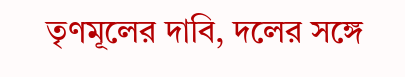তৃণমূলের দাবি, দলের সঙ্গে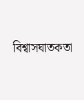বিশ্বাসঘাতকতা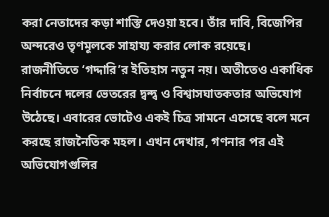করা নেতাদের কড়া শাস্তি দেওয়া হবে। তাঁর দাবি, বিজেপির অন্দরেও তৃণমূলকে সাহায্য করার লোক রয়েছে।
রাজনীতিতে ‘গদ্দারি’র ইতিহাস নতুন নয়। অতীতেও একাধিক নির্বাচনে দলের ভেতরের দ্বন্দ্ব ও বিশ্বাসঘাতকতার অভিযোগ উঠেছে। এবারের ভোটেও একই চিত্র সামনে এসেছে বলে মনে করছে রাজনৈতিক মহল। এখন দেখার, গণনার পর এই অভিযোগগুলির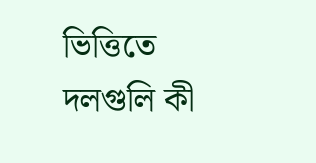ভিত্তিতে দলগুলি কী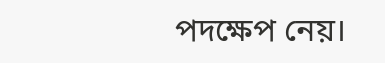পদক্ষেপ নেয়।